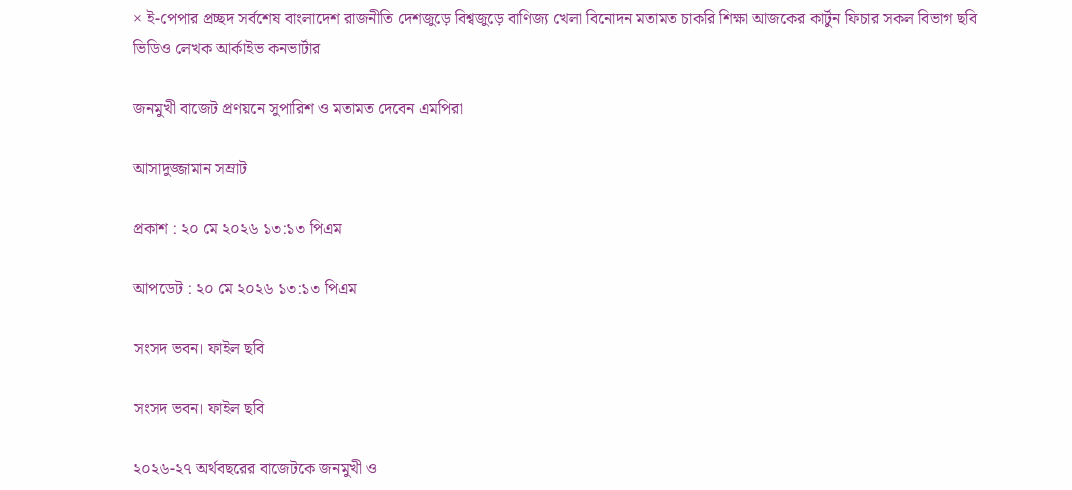× ই-পেপার প্রচ্ছদ সর্বশেষ বাংলাদেশ রাজনীতি দেশজুড়ে বিশ্বজুড়ে বাণিজ্য খেলা বিনোদন মতামত চাকরি শিক্ষা আজকের কার্টুন ফিচার সকল বিভাগ ছবি ভিডিও লেখক আর্কাইভ কনভার্টার

জনমুখী বাজেট প্রণয়নে সুপারিশ ও মতামত দেবেন এমপিরা

আসাদুজ্জামান সম্রাট

প্রকাশ : ২০ মে ২০২৬ ১৩:১৩ পিএম

আপডেট : ২০ মে ২০২৬ ১৩:১৩ পিএম

সংসদ ভবন। ফাইল ছবি

সংসদ ভবন। ফাইল ছবি

২০২৬-২৭ অর্থবছরের বাজেটকে জনমুখী ও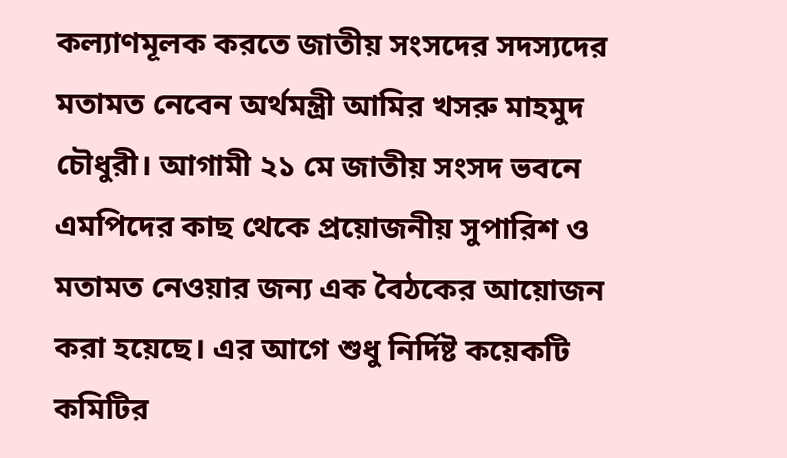কল্যাণমূলক করতে জাতীয় সংসদের সদস্যদের মতামত নেবেন অর্থমন্ত্রী আমির খসরু মাহমুদ চৌধুরী। আগামী ২১ মে জাতীয় সংসদ ভবনে এমপিদের কাছ থেকে প্রয়োজনীয় সুপারিশ ও মতামত নেওয়ার জন্য এক বৈঠকের আয়োজন করা হয়েছে। এর আগে শুধু নির্দিষ্ট কয়েকটি কমিটির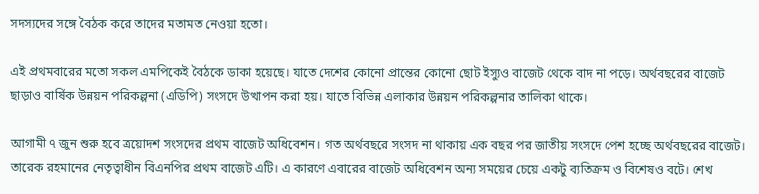সদস্যদের সঙ্গে বৈঠক করে তাদের মতামত নেওয়া হতো।

এই প্রথমবারের মতো সকল এমপিকেই বৈঠকে ডাকা হয়েছে। যাতে দেশের কোনো প্রান্তের কোনো ছোট ইস্যুও বাজেট থেকে বাদ না পড়ে। অর্থবছরের বাজেট ছাড়াও বার্ষিক উন্নয়ন পরিকল্পনা (এডিপি) সংসদে উত্থাপন করা হয়। যাতে বিভিন্ন এলাকার উন্নয়ন পরিকল্পনার তালিকা থাকে।

আগামী ৭ জুন শুরু হবে ত্রয়োদশ সংসদের প্রথম বাজেট অধিবেশন। গত অর্থবছরে সংসদ না থাকায় এক বছর পর জাতীয় সংসদে পেশ হচ্ছে অর্থবছরের বাজেট। তারেক রহমানের নেতৃত্বাধীন বিএনপির প্রথম বাজেট এটি। এ কারণে এবারের বাজেট অধিবেশন অন্য সময়ের চেয়ে একটু ব্যতিক্রম ও বিশেষও বটে। শেখ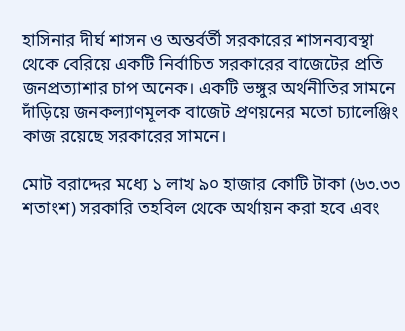হাসিনার দীর্ঘ শাসন ও অন্তর্বর্তী সরকারের শাসনব্যবস্থা থেকে বেরিয়ে একটি নির্বাচিত সরকারের বাজেটের প্রতি জনপ্রত্যাশার চাপ অনেক। একটি ভঙ্গুর অর্থনীতির সামনে দাঁড়িয়ে জনকল্যাণমূলক বাজেট প্রণয়নের মতো চ্যালেঞ্জিং কাজ রয়েছে সরকারের সামনে।

মোট বরাদ্দের মধ্যে ১ লাখ ৯০ হাজার কোটি টাকা (৬৩.৩৩ শতাংশ) সরকারি তহবিল থেকে অর্থায়ন করা হবে এবং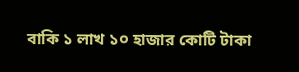বাকি ১ লাখ ১০ হাজার কোটি টাকা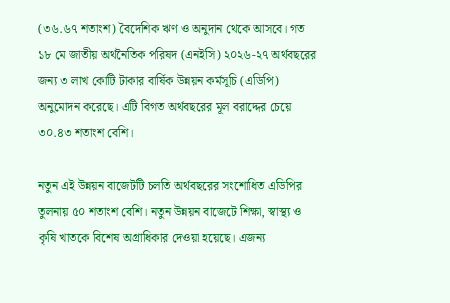(৩৬.৬৭ শতাংশ) বৈদেশিক ঋণ ও অনুদান থেকে আসবে। গত ১৮ মে জাতীয় অর্থনৈতিক পরিষদ (এনইসি) ২০২৬-২৭ অর্থবছরের জন্য ৩ লাখ কোটি টাকার বার্ষিক উন্নয়ন কর্মসূচি (এডিপি) অনুমোদন করেছে। এটি বিগত অর্থবছরের মূল বরাদ্দের চেয়ে ৩০.৪৩ শতাংশ বেশি।

নতুন এই উন্নয়ন বাজেটটি চলতি অর্থবছরের সংশোধিত এডিপির তুলনায় ৫০ শতাংশ বেশি। নতুন উন্নয়ন বাজেটে শিক্ষা, স্বাস্থ্য ও কৃষি খাতকে বিশেষ অগ্রাধিকার দেওয়া হয়েছে। এজন্য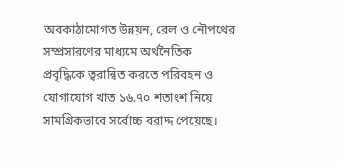অবকাঠামোগত উন্নয়ন, রেল ও নৌপথের সম্প্রসারণের মাধ্যমে অর্থনৈতিক প্রবৃদ্ধিকে ত্বরান্বিত করতে পরিবহন ও যোগাযোগ খাত ১৬.৭০ শতাংশ নিয়ে সামগ্রিকভাবে সর্বোচ্চ বরাদ্দ পেয়েছে।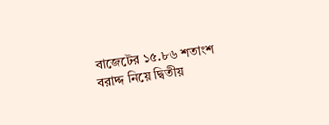বাজেটের ১৫.৮৬ শতাংশ বরাদ্দ নিয়ে দ্বিতীয়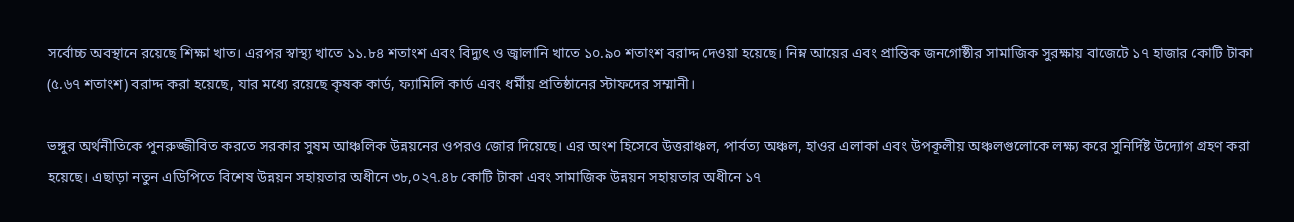সর্বোচ্চ অবস্থানে রয়েছে শিক্ষা খাত। এরপর স্বাস্থ্য খাতে ১১.৮৪ শতাংশ এবং বিদ্যুৎ ও জ্বালানি খাতে ১০.৯০ শতাংশ বরাদ্দ দেওয়া হয়েছে। নিম্ন আয়ের এবং প্রান্তিক জনগোষ্ঠীর সামাজিক সুরক্ষায় বাজেটে ১৭ হাজার কোটি টাকা (৫.৬৭ শতাংশ) বরাদ্দ করা হয়েছে, যার মধ্যে রয়েছে কৃষক কার্ড, ফ্যামিলি কার্ড এবং ধর্মীয় প্রতিষ্ঠানের স্টাফদের সম্মানী।

ভঙ্গুর অর্থনীতিকে পুনরুজ্জীবিত করতে সরকার সুষম আঞ্চলিক উন্নয়নের ওপরও জোর দিয়েছে। এর অংশ হিসেবে উত্তরাঞ্চল, পার্বত্য অঞ্চল, হাওর এলাকা এবং উপকূলীয় অঞ্চলগুলোকে লক্ষ্য করে সুনির্দিষ্ট উদ্যোগ গ্রহণ করা হয়েছে। এছাড়া নতুন এডিপিতে বিশেষ উন্নয়ন সহায়তার অধীনে ৩৮,০২৭.৪৮ কোটি টাকা এবং সামাজিক উন্নয়ন সহায়তার অধীনে ১৭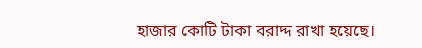হাজার কোটি টাকা বরাদ্দ রাখা হয়েছে।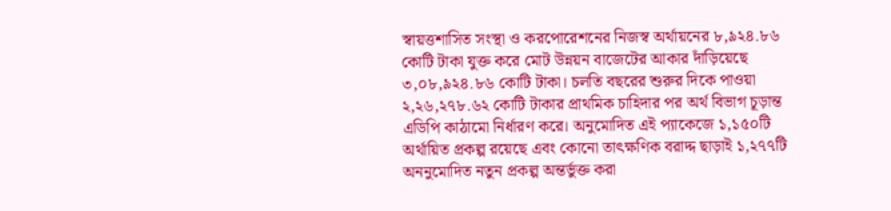স্বায়ত্তশাসিত সংস্থা ও করপোরেশনের নিজস্ব অর্থায়নের ৮,৯২৪.৮৬ কোটি টাকা যুক্ত করে মোট উন্নয়ন বাজেটের আকার দাঁড়িয়েছে ৩,০৮,৯২৪.৮৬ কোটি টাকা। চলতি বছরের শুরুর দিকে পাওয়া ২,২৬,২৭৮.৬২ কোটি টাকার প্রাথমিক চাহিদার পর অর্থ বিভাগ চূড়ান্ত এডিপি কাঠামো নির্ধারণ করে। অনুমোদিত এই প্যাকেজে ১,১৫০টি অর্থায়িত প্রকল্প রয়েছে এবং কোনো তাৎক্ষণিক বরাদ্দ ছাড়াই ১,২৭৭টি অননুমোদিত নতুন প্রকল্প অন্তর্ভুক্ত করা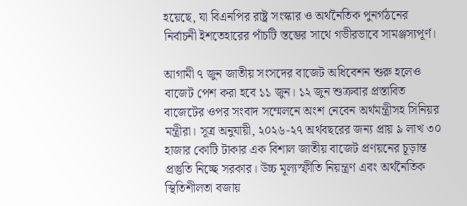হয়েছে, যা বিএনপির রাষ্ট্র সংস্কার ও অর্থনৈতিক পুনর্গঠনের নির্বাচনী ইশতেহারের পাঁচটি স্তম্ভের সাথে গভীরভাবে সামঞ্জস্যপূর্ণ।

আগামী ৭ জুন জাতীয় সংসদের বাজেট অধিবেশন শুরু হলেও বাজেট পেশ করা হবে ১১ জুন। ১২ জুন শুক্রবার প্রস্তাবিত বাজেটের ওপর সংবাদ সম্মেলনে অংশ নেবেন অর্থমন্ত্রীসহ সিনিয়র মন্ত্রীরা। সূত্র অনুযায়ী, ২০২৬-২৭ অর্থবছরের জন্য প্রায় ৯ লাখ ৩০ হাজার কোটি টাকার এক বিশাল জাতীয় বাজেট প্রণয়নের চূড়ান্ত প্রস্তুতি নিচ্ছে সরকার। উচ্চ মূল্যস্ফীতি নিয়ন্ত্রণ এবং অর্থনৈতিক স্থিতিশীলতা বজায়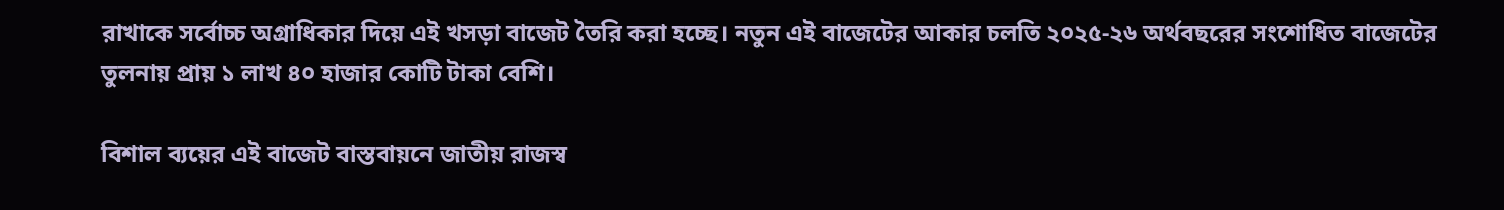রাখাকে সর্বোচ্চ অগ্রাধিকার দিয়ে এই খসড়া বাজেট তৈরি করা হচ্ছে। নতুন এই বাজেটের আকার চলতি ২০২৫-২৬ অর্থবছরের সংশোধিত বাজেটের তুলনায় প্রায় ১ লাখ ৪০ হাজার কোটি টাকা বেশি।

বিশাল ব্যয়ের এই বাজেট বাস্তবায়নে জাতীয় রাজস্ব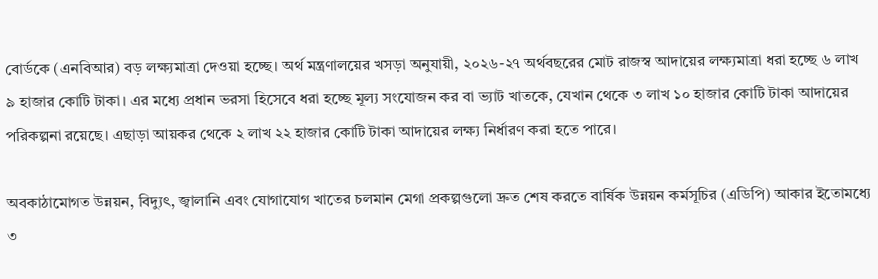বোর্ডকে (এনবিআর) বড় লক্ষ্যমাত্রা দেওয়া হচ্ছে। অর্থ মন্ত্রণালয়ের খসড়া অনুযায়ী, ২০২৬-২৭ অর্থবছরের মোট রাজস্ব আদায়ের লক্ষ্যমাত্রা ধরা হচ্ছে ৬ লাখ ৯ হাজার কোটি টাকা। এর মধ্যে প্রধান ভরসা হিসেবে ধরা হচ্ছে মূল্য সংযোজন কর বা ভ্যাট খাতকে, যেখান থেকে ৩ লাখ ১০ হাজার কোটি টাকা আদায়ের পরিকল্পনা রয়েছে। এছাড়া আয়কর থেকে ২ লাখ ২২ হাজার কোটি টাকা আদায়ের লক্ষ্য নির্ধারণ করা হতে পারে।

অবকাঠামোগত উন্নয়ন, বিদ্যুৎ, জ্বালানি এবং যোগাযোগ খাতের চলমান মেগা প্রকল্পগুলো দ্রুত শেষ করতে বার্ষিক উন্নয়ন কর্মসূচির (এডিপি) আকার ইতোমধ্যে ৩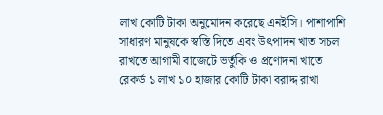লাখ কোটি টাকা অনুমোদন করেছে এনইসি। পাশাপাশি সাধারণ মানুষকে স্বস্তি দিতে এবং উৎপাদন খাত সচল রাখতে আগামী বাজেটে ভর্তুকি ও প্রণোদনা খাতে রেকর্ড ১ লাখ ১০ হাজার কোটি টাকা বরাদ্দ রাখা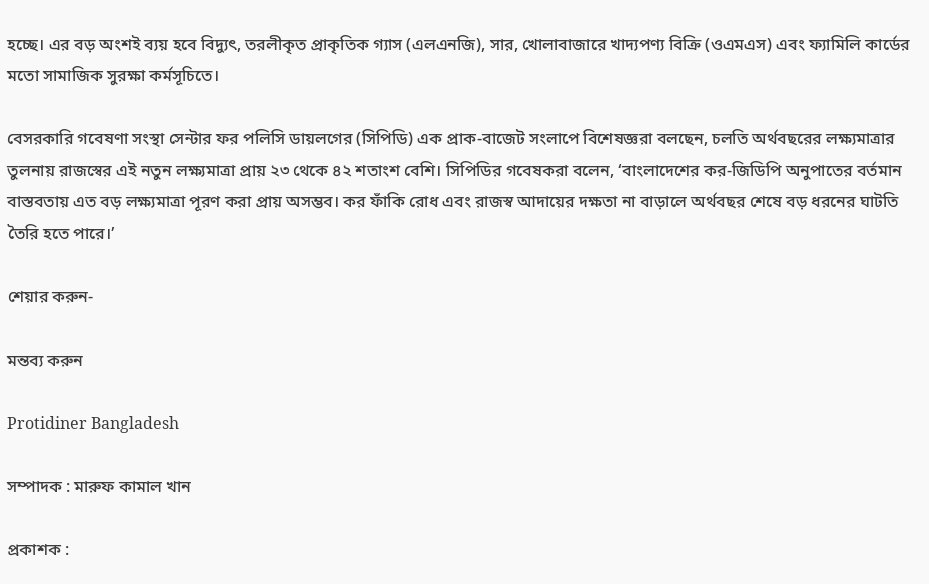হচ্ছে। এর বড় অংশই ব্যয় হবে বিদ্যুৎ, তরলীকৃত প্রাকৃতিক গ্যাস (এলএনজি), সার, খোলাবাজারে খাদ্যপণ্য বিক্রি (ওএমএস) এবং ফ্যামিলি কার্ডের মতো সামাজিক সুরক্ষা কর্মসূচিতে।

বেসরকারি গবেষণা সংস্থা সেন্টার ফর পলিসি ডায়লগের (সিপিডি) এক প্রাক-বাজেট সংলাপে বিশেষজ্ঞরা বলছেন, চলতি অর্থবছরের লক্ষ্যমাত্রার তুলনায় রাজস্বের এই নতুন লক্ষ্যমাত্রা প্রায় ২৩ থেকে ৪২ শতাংশ বেশি। সিপিডির গবেষকরা বলেন, ‘বাংলাদেশের কর-জিডিপি অনুপাতের বর্তমান বাস্তবতায় এত বড় লক্ষ্যমাত্রা পূরণ করা প্রায় অসম্ভব। কর ফাঁকি রোধ এবং রাজস্ব আদায়ের দক্ষতা না বাড়ালে অর্থবছর শেষে বড় ধরনের ঘাটতি তৈরি হতে পারে।’

শেয়ার করুন-

মন্তব্য করুন

Protidiner Bangladesh

সম্পাদক : মারুফ কামাল খান

প্রকাশক :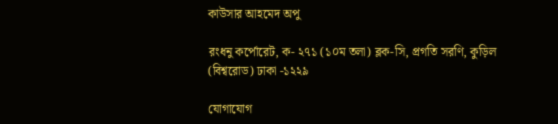কাউসার আহমেদ অপু

রংধনু কর্পোরেট, ক- ২৭১ (১০ম তলা) ব্লক-সি, প্রগতি সরণি, কুড়িল (বিশ্বরোড) ঢাকা -১২২৯

যোগাযোগ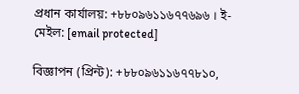প্রধান কার্যালয়: +৮৮০৯৬১১৬৭৭৬৯৬ । ই-মেইল: [email protected]

বিজ্ঞাপন (প্রিন্ট): +৮৮০৯৬১১৬৭৭৮১০,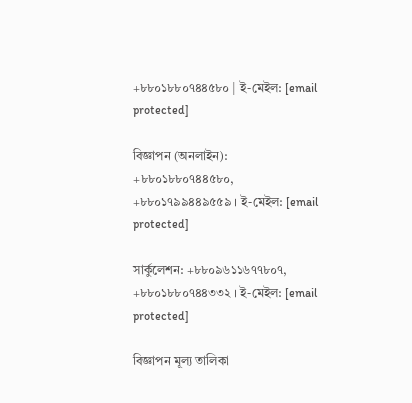+৮৮০১৮৮০৭৪৪৫৮০ | ই-মেইল: [email protected]

বিজ্ঞাপন (অনলাইন): +৮৮০১৮৮০৭৪৪৫৮০, +৮৮০১৭৯৯৪৪৯৫৫৯ । ই-মেইল: [email protected]

সার্কুলেশন: +৮৮০৯৬১১৬৭৭৮০৭, +৮৮০১৮৮০৭৪৪৩৩২ । ই-মেইল: [email protected]

বিজ্ঞাপন মূল্য তালিকা